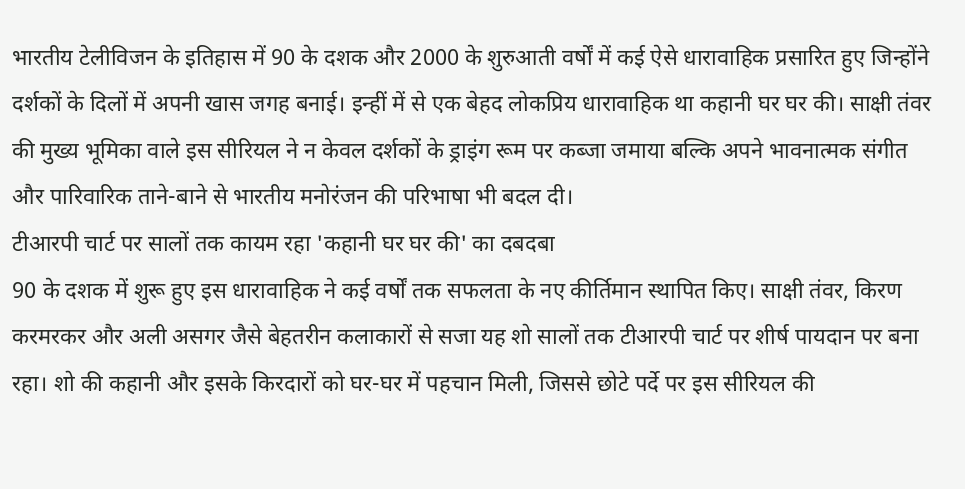भारतीय टेलीविजन के इतिहास में 90 के दशक और 2000 के शुरुआती वर्षों में कई ऐसे धारावाहिक प्रसारित हुए जिन्होंने दर्शकों के दिलों में अपनी खास जगह बनाई। इन्हीं में से एक बेहद लोकप्रिय धारावाहिक था कहानी घर घर की। साक्षी तंवर की मुख्य भूमिका वाले इस सीरियल ने न केवल दर्शकों के ड्राइंग रूम पर कब्जा जमाया बल्कि अपने भावनात्मक संगीत और पारिवारिक ताने-बाने से भारतीय मनोरंजन की परिभाषा भी बदल दी।
टीआरपी चार्ट पर सालों तक कायम रहा 'कहानी घर घर की' का दबदबा
90 के दशक में शुरू हुए इस धारावाहिक ने कई वर्षों तक सफलता के नए कीर्तिमान स्थापित किए। साक्षी तंवर, किरण करमरकर और अली असगर जैसे बेहतरीन कलाकारों से सजा यह शो सालों तक टीआरपी चार्ट पर शीर्ष पायदान पर बना रहा। शो की कहानी और इसके किरदारों को घर-घर में पहचान मिली, जिससे छोटे पर्दे पर इस सीरियल की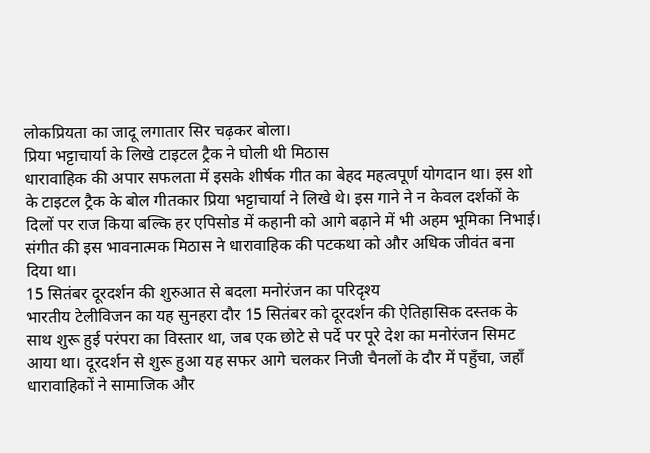लोकप्रियता का जादू लगातार सिर चढ़कर बोला।
प्रिया भट्टाचार्या के लिखे टाइटल ट्रैक ने घोली थी मिठास
धारावाहिक की अपार सफलता में इसके शीर्षक गीत का बेहद महत्वपूर्ण योगदान था। इस शो के टाइटल ट्रैक के बोल गीतकार प्रिया भट्टाचार्या ने लिखे थे। इस गाने ने न केवल दर्शकों के दिलों पर राज किया बल्कि हर एपिसोड में कहानी को आगे बढ़ाने में भी अहम भूमिका निभाई। संगीत की इस भावनात्मक मिठास ने धारावाहिक की पटकथा को और अधिक जीवंत बना दिया था।
15 सितंबर दूरदर्शन की शुरुआत से बदला मनोरंजन का परिदृश्य
भारतीय टेलीविजन का यह सुनहरा दौर 15 सितंबर को दूरदर्शन की ऐतिहासिक दस्तक के साथ शुरू हुई परंपरा का विस्तार था, जब एक छोटे से पर्दे पर पूरे देश का मनोरंजन सिमट आया था। दूरदर्शन से शुरू हुआ यह सफर आगे चलकर निजी चैनलों के दौर में पहुँचा, जहाँ धारावाहिकों ने सामाजिक और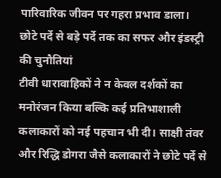पारिवारिक जीवन पर गहरा प्रभाव डाला।
छोटे पर्दे से बड़े पर्दे तक का सफर और इंडस्ट्री की चुनौतियां
टीवी धारावाहिकों ने न केवल दर्शकों का मनोरंजन किया बल्कि कई प्रतिभाशाली कलाकारों को नई पहचान भी दी। साक्षी तंवर और रिद्धि डोगरा जैसे कलाकारों ने छोटे पर्दे से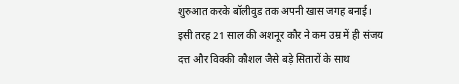शुरुआत करके बॉलीवुड तक अपनी खास जगह बनाई। इसी तरह 21 साल की अशनूर कौर ने कम उम्र में ही संजय दत्त और विक्की कौशल जैसे बड़े सितारों के साथ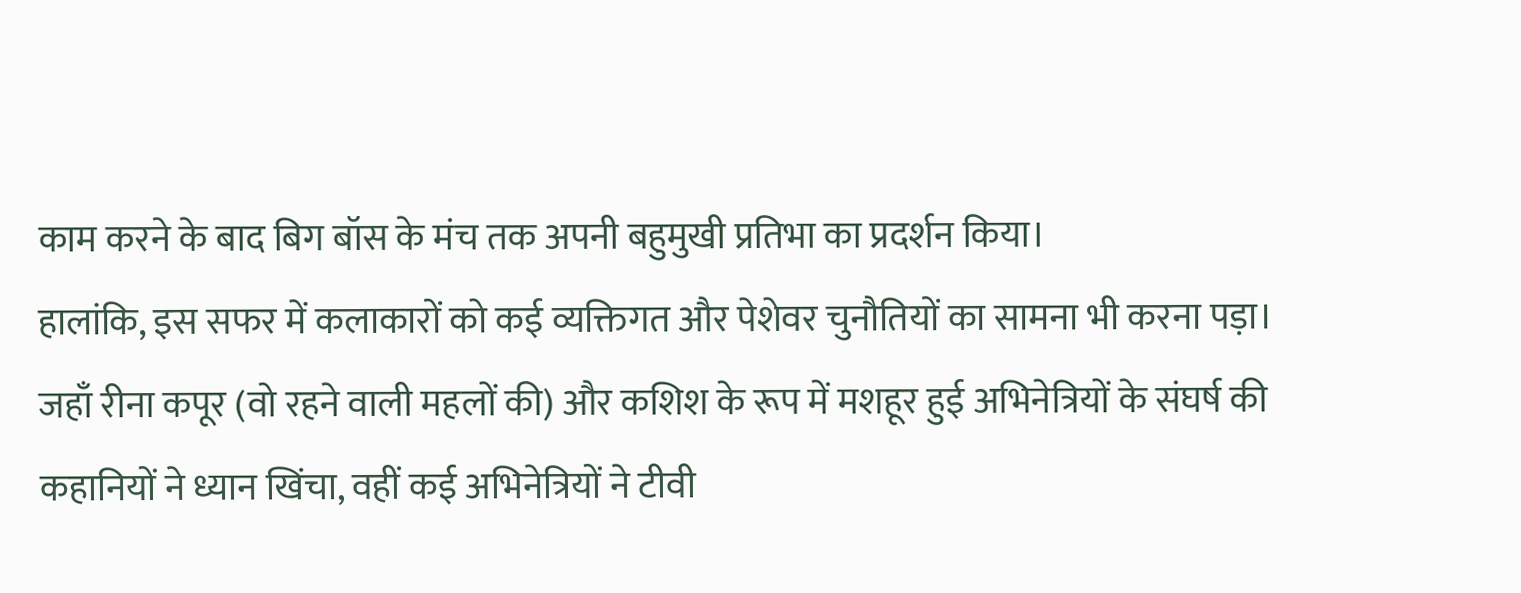काम करने के बाद बिग बॉस के मंच तक अपनी बहुमुखी प्रतिभा का प्रदर्शन किया।
हालांकि, इस सफर में कलाकारों को कई व्यक्तिगत और पेशेवर चुनौतियों का सामना भी करना पड़ा। जहाँ रीना कपूर (वो रहने वाली महलों की) और कशिश के रूप में मशहूर हुई अभिनेत्रियों के संघर्ष की कहानियों ने ध्यान खिंचा, वहीं कई अभिनेत्रियों ने टीवी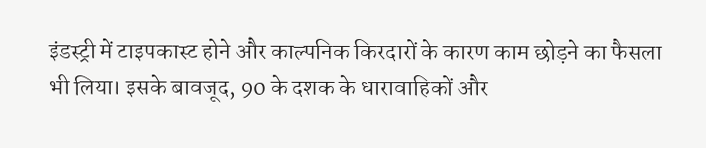इंडस्ट्री में टाइपकास्ट होने और काल्पनिक किरदारों के कारण काम छोड़ने का फैसला भी लिया। इसके बावजूद, 90 के दशक के धारावाहिकों और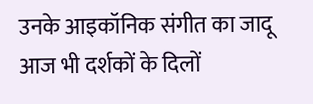उनके आइकॉनिक संगीत का जादू आज भी दर्शकों के दिलों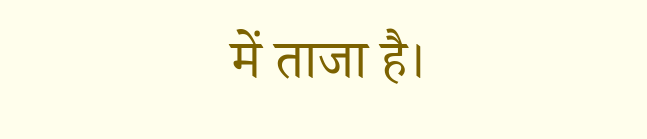में ताजा है।